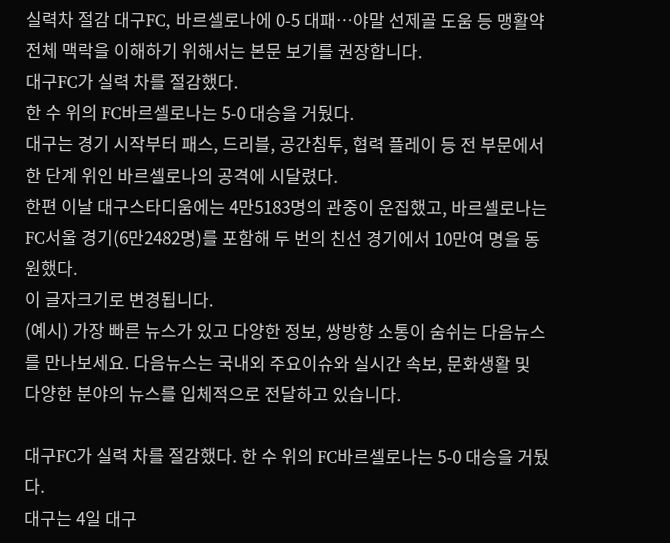실력차 절감 대구FC, 바르셀로나에 0-5 대패…야말 선제골 도움 등 맹활약
전체 맥락을 이해하기 위해서는 본문 보기를 권장합니다.
대구FC가 실력 차를 절감했다.
한 수 위의 FC바르셀로나는 5-0 대승을 거뒀다.
대구는 경기 시작부터 패스, 드리블, 공간침투, 협력 플레이 등 전 부문에서 한 단계 위인 바르셀로나의 공격에 시달렸다.
한편 이날 대구스타디움에는 4만5183명의 관중이 운집했고, 바르셀로나는 FC서울 경기(6만2482명)를 포함해 두 번의 친선 경기에서 10만여 명을 동원했다.
이 글자크기로 변경됩니다.
(예시) 가장 빠른 뉴스가 있고 다양한 정보, 쌍방향 소통이 숨쉬는 다음뉴스를 만나보세요. 다음뉴스는 국내외 주요이슈와 실시간 속보, 문화생활 및 다양한 분야의 뉴스를 입체적으로 전달하고 있습니다.

대구FC가 실력 차를 절감했다. 한 수 위의 FC바르셀로나는 5-0 대승을 거뒀다.
대구는 4일 대구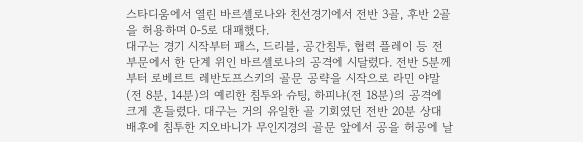스타디움에서 열린 바르셀로나와 친선경기에서 전반 3골, 후반 2골을 허용하며 0-5로 대패했다.
대구는 경기 시작부터 패스, 드리블, 공간침투, 협력 플레이 등 전 부문에서 한 단계 위인 바르셀로나의 공격에 시달렸다. 전반 5분께부터 로베르트 레반도프스키의 골문 공략을 시작으로 라민 야말(전 8분, 14분)의 예리한 침투와 슈팅, 하피냐(전 18분)의 공격에 크게 흔들렸다. 대구는 거의 유일한 골 기회였던 전반 20분 상대 배후에 침투한 지오바니가 무인지경의 골문 앞에서 공을 허공에 날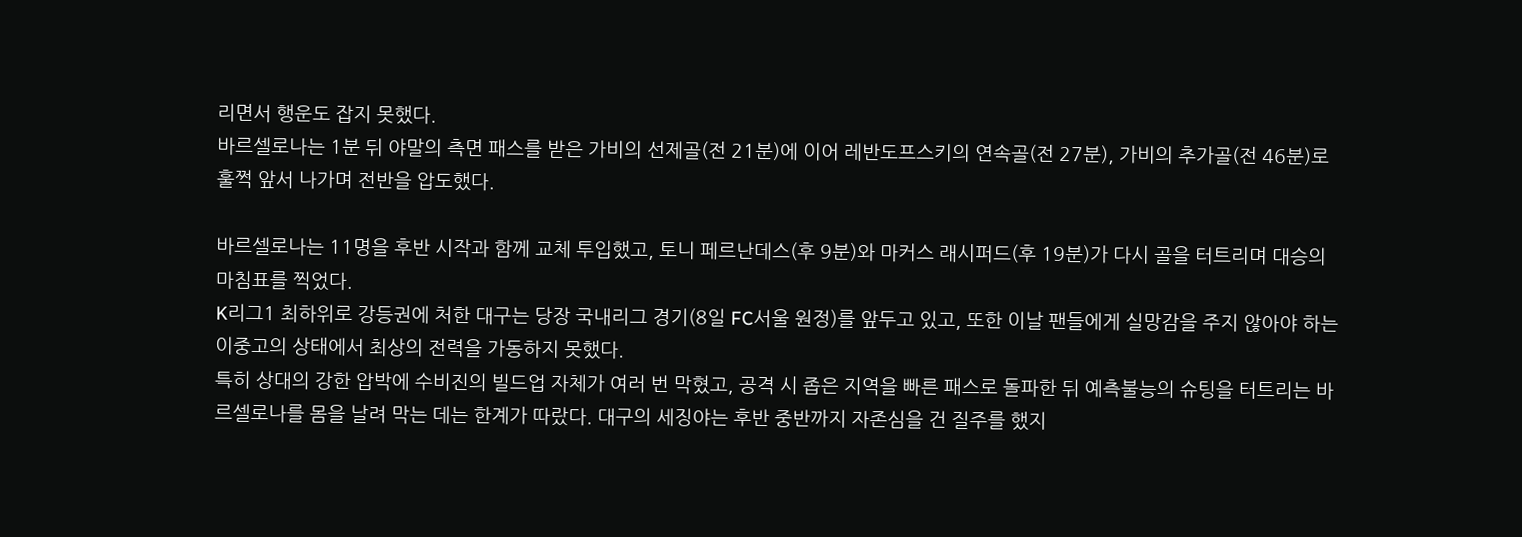리면서 행운도 잡지 못했다.
바르셀로나는 1분 뒤 야말의 측면 패스를 받은 가비의 선제골(전 21분)에 이어 레반도프스키의 연속골(전 27분), 가비의 추가골(전 46분)로 훌쩍 앞서 나가며 전반을 압도했다.

바르셀로나는 11명을 후반 시작과 함께 교체 투입했고, 토니 페르난데스(후 9분)와 마커스 래시퍼드(후 19분)가 다시 골을 터트리며 대승의 마침표를 찍었다.
K리그1 최하위로 강등권에 처한 대구는 당장 국내리그 경기(8일 FC서울 원정)를 앞두고 있고, 또한 이날 팬들에게 실망감을 주지 않아야 하는 이중고의 상태에서 최상의 전력을 가동하지 못했다.
특히 상대의 강한 압박에 수비진의 빌드업 자체가 여러 번 막혔고, 공격 시 좁은 지역을 빠른 패스로 돌파한 뒤 예측불능의 슈팅을 터트리는 바르셀로나를 몸을 날려 막는 데는 한계가 따랐다. 대구의 세징야는 후반 중반까지 자존심을 건 질주를 했지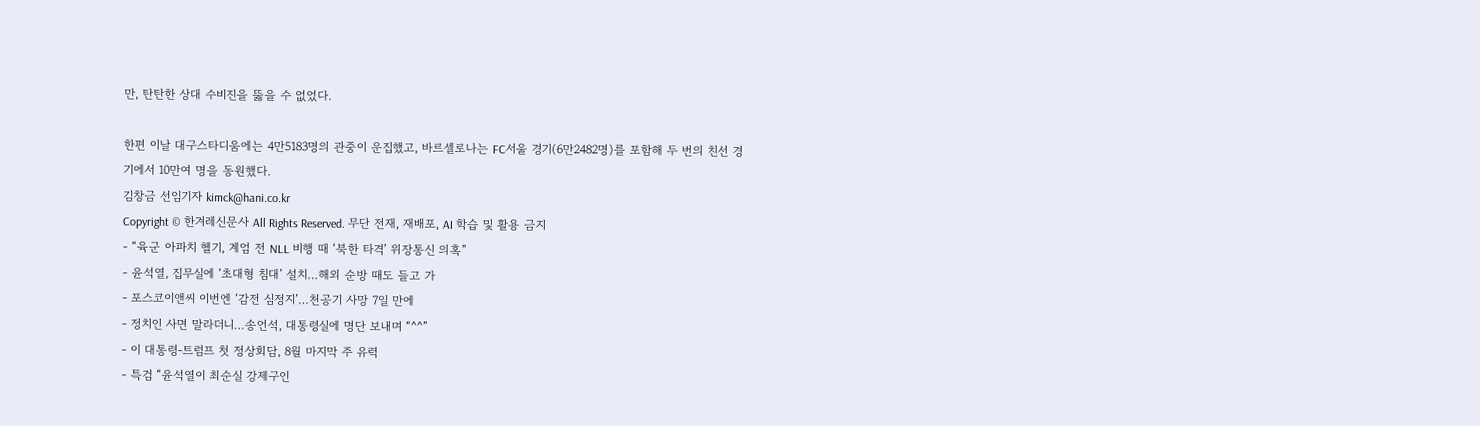만, 탄탄한 상대 수비진을 뚫을 수 없었다.

한편 이날 대구스타디움에는 4만5183명의 관중이 운집했고, 바르셀로나는 FC서울 경기(6만2482명)를 포함해 두 번의 친선 경기에서 10만여 명을 동원했다.
김창금 선임기자 kimck@hani.co.kr
Copyright © 한겨레신문사 All Rights Reserved. 무단 전재, 재배포, AI 학습 및 활용 금지
- “육군 아파치 헬기, 계엄 전 NLL 비행 때 ‘북한 타격’ 위장통신 의혹”
- 윤석열, 집무실에 ‘초대형 침대’ 설치…해외 순방 때도 들고 가
- 포스코이앤씨 이번엔 ‘감전 심정지’…천공기 사망 7일 만에
- 정치인 사면 말라더니…송언석, 대통령실에 명단 보내며 “^^”
- 이 대통령-트럼프 첫 정상회담, 8월 마지막 주 유력
- 특검 “윤석열이 최순실 강제구인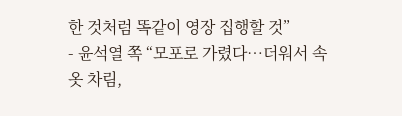한 것처럼 똑같이 영장 집행할 것”
- 윤석열 쪽 “모포로 가렸다…더워서 속옷 차림,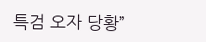특검 오자 당황”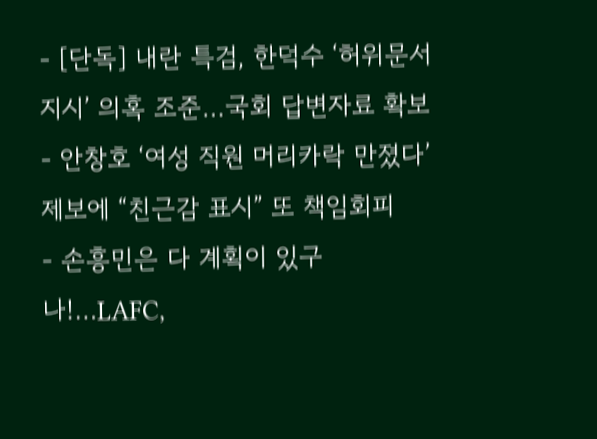- [단독] 내란 특검, 한덕수 ‘허위문서 지시’ 의혹 조준…국회 답변자료 확보
- 안창호 ‘여성 직원 머리카락 만졌다’ 제보에 “친근감 표시” 또 책임회피
- 손흥민은 다 계획이 있구나!…LAFC,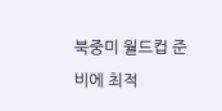북중미 월드컵 준비에 최적